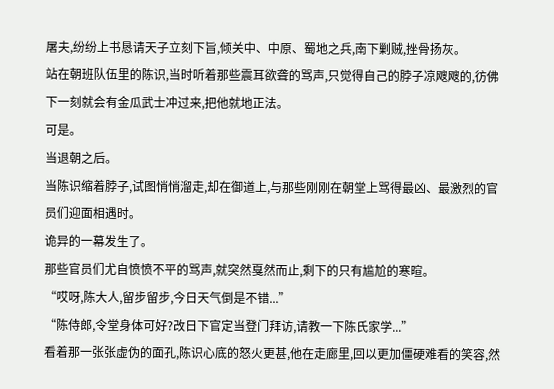屠夫,纷纷上书恳请天子立刻下旨,倾关中、中原、蜀地之兵,南下剿贼,挫骨扬灰。
站在朝班队伍里的陈识,当时听着那些震耳欲聋的骂声,只觉得自己的脖子凉飕飕的,彷佛下一刻就会有金瓜武士冲过来,把他就地正法。
可是。
当退朝之后。
当陈识缩着脖子,试图悄悄溜走,却在御道上,与那些刚刚在朝堂上骂得最凶、最激烈的官员们迎面相遇时。
诡异的一幕发生了。
那些官员们尤自愤愤不平的骂声,就突然戛然而止,剩下的只有尴尬的寒暄。
“哎呀,陈大人,留步留步,今日天气倒是不错...”
“陈侍郎,令堂身体可好?改日下官定当登门拜访,请教一下陈氏家学...”
看着那一张张虚伪的面孔,陈识心底的怒火更甚,他在走廊里,回以更加僵硬难看的笑容,然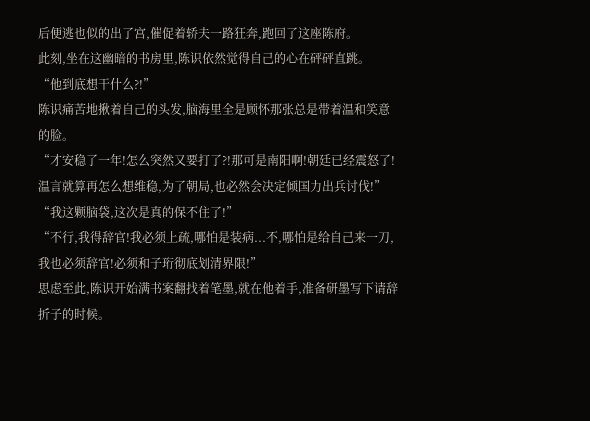后便逃也似的出了宫,催促着轿夫一路狂奔,跑回了这座陈府。
此刻,坐在这幽暗的书房里,陈识依然觉得自己的心在砰砰直跳。
“他到底想干什么?!”
陈识痛苦地揪着自己的头发,脑海里全是顾怀那张总是带着温和笑意的脸。
“才安稳了一年!怎么突然又要打了?!那可是南阳啊!朝廷已经震怒了!温言就算再怎么想维稳,为了朝局,也必然会决定倾国力出兵讨伐!”
“我这颗脑袋,这次是真的保不住了!”
“不行,我得辞官!我必须上疏,哪怕是装病...不,哪怕是给自己来一刀,我也必须辞官!必须和子珩彻底划清界限!”
思虑至此,陈识开始满书案翻找着笔墨,就在他着手,准备研墨写下请辞折子的时候。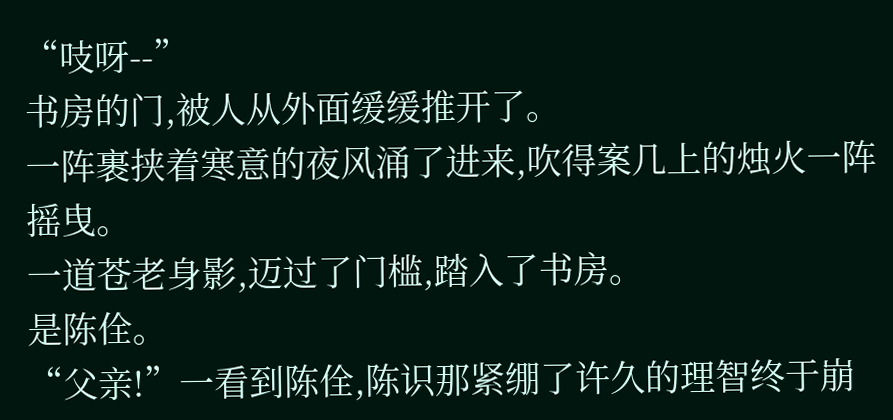“吱呀--”
书房的门,被人从外面缓缓推开了。
一阵裹挟着寒意的夜风涌了进来,吹得案几上的烛火一阵摇曳。
一道苍老身影,迈过了门槛,踏入了书房。
是陈佺。
“父亲!”一看到陈佺,陈识那紧绷了许久的理智终于崩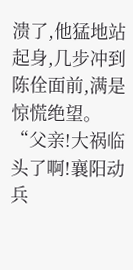溃了,他猛地站起身,几步冲到陈佺面前,满是惊慌绝望。
“父亲!大祸临头了啊!襄阳动兵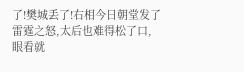了!樊城丢了!右相今日朝堂发了雷霆之怒,太后也难得松了口,眼看就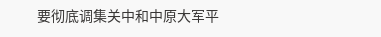要彻底调集关中和中原大军平